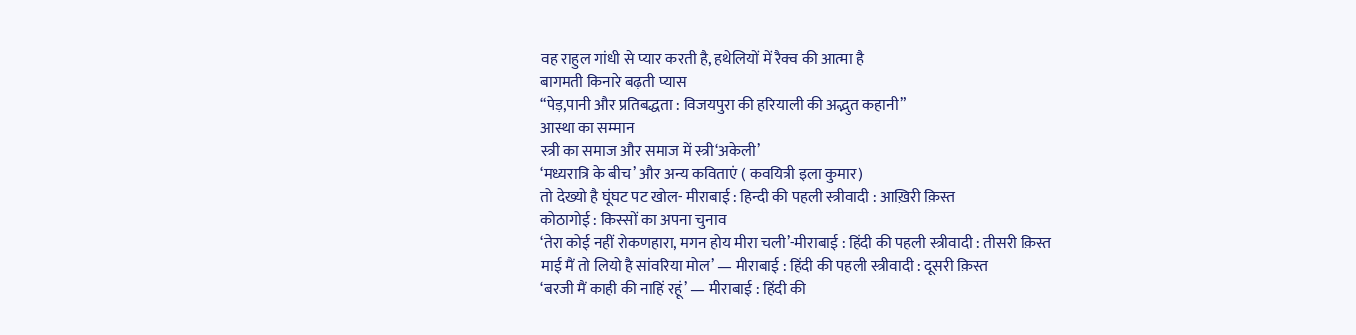वह राहुल गांधी से प्यार करती है, हथेलियों में रैक्व की आत्मा है
बागमती किनारे बढ़ती प्यास
“पेड़,पानी और प्रतिबद्धता : विजयपुरा की हरियाली की अद्भुत कहानी”
आस्था का सम्मान
स्त्री का समाज और समाज में स्त्री‘अकेली’
‘मध्यरात्रि के बीच’ और अन्य कविताएं ( कवयित्री इला कुमार)
तो देख्यो है घूंघट पट खोल- मीराबाई : हिन्दी की पहली स्त्रीवादी : आख़िरी क़िस्त
कोठागोई : किस्सों का अपना चुनाव
‘तेरा कोई नहीं रोकणहारा, मगन होय मीरा चली’-मीराबाई : हिंदी की पहली स्त्रीवादी : तीसरी क़िस्त
माई मैं तो लियो है सांवरिया मोल’ — मीराबाई : हिंदी की पहली स्त्रीवादी : दूसरी क़िस्त
‘बरजी मैं काही की नाहिं रहूं’ — मीराबाई : हिंदी की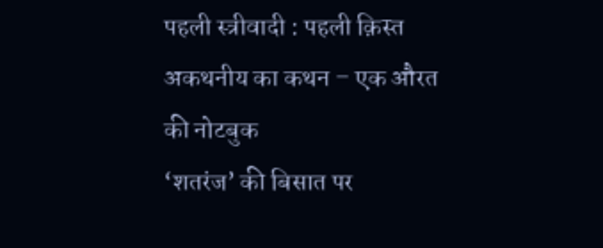पहली स्त्रीवादी : पहली क़िस्त
अकथनीय का कथन – एक औरत की नोटबुक
‘शतरंज’ की बिसात पर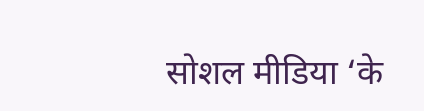सोशल मीडिया ‘के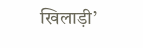खिलाड़ी’